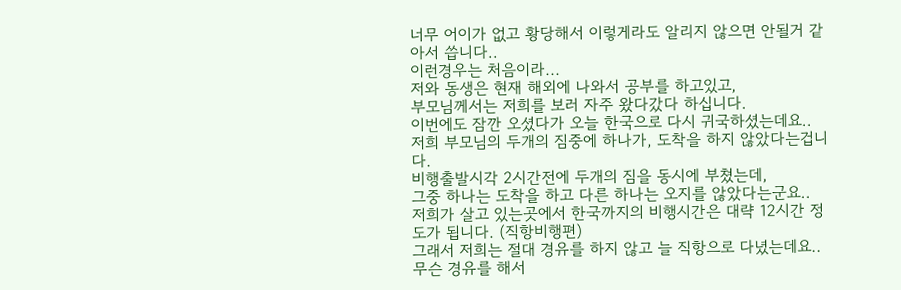너무 어이가 없고 황당해서 이렇게라도 알리지 않으면 안될거 같아서 씁니다..
이런경우는 처음이라...
저와 동생은 현재 해외에 나와서 공부를 하고있고,
부모님께서는 저희를 보러 자주 왔다갔다 하십니다.
이번에도 잠깐 오셨다가 오늘 한국으로 다시 귀국하셨는데요..
저희 부모님의 두개의 짐중에 하나가, 도착을 하지 않았다는겁니다.
비행출발시각 2시간전에 두개의 짐을 동시에 부쳤는데,
그중 하나는 도착을 하고 다른 하나는 오지를 않았다는군요..
저희가 살고 있는곳에서 한국까지의 비행시간은 대략 12시간 정도가 됩니다. (직항비행편)
그래서 저희는 절대 경유를 하지 않고 늘 직항으로 다녔는데요..
무슨 경유를 해서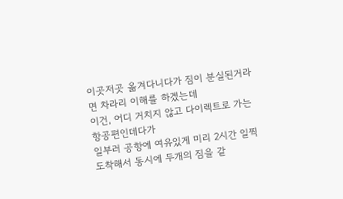이곳저곳 옮겨다니다가 짐이 분실된거라면 차라리 이해를 하겠는데
이건, 어디 거치지 않고 다이렉트로 가는 항공편인데다가
일부러 공항에 여유있게 미리 2시간 일찍 도착해서 동시에 두개의 짐을 같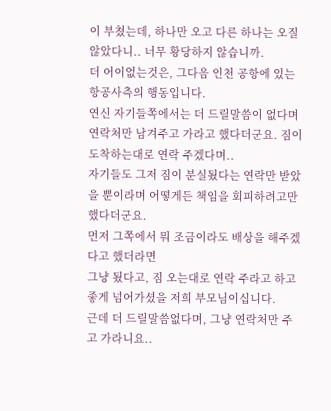이 부쳤는데, 하나만 오고 다른 하나는 오질 않았다니.. 너무 황당하지 않습니까.
더 어이없는것은, 그다음 인천 공항에 있는 항공사측의 행동입니다.
연신 자기들쪽에서는 더 드릴말씀이 없다며
연락처만 남겨주고 가라고 했다더군요. 짐이 도착하는대로 연락 주겠다며..
자기들도 그저 짐이 분실됬다는 연락만 받았을 뿐이라며 어떻게든 책임을 회피하려고만 했다더군요.
먼저 그쪽에서 뭐 조금이라도 배상을 해주겠다고 했더라면
그냥 됬다고, 짐 오는대로 연락 주라고 하고 좋게 넘어가셨을 저희 부모님이십니다.
근데 더 드릴말씀없다며, 그냥 연락처만 주고 가라니요..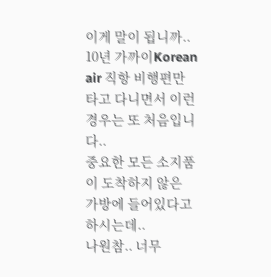이게 말이 됩니까..
10년 가까이Korean air 직항 비행편만 타고 다니면서 이런 경우는 또 처음입니다..
중요한 모든 소지품이 도착하지 않은 가방에 들어있다고 하시는데..
나원참.. 너무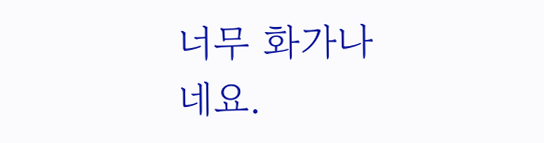너무 화가나네요.